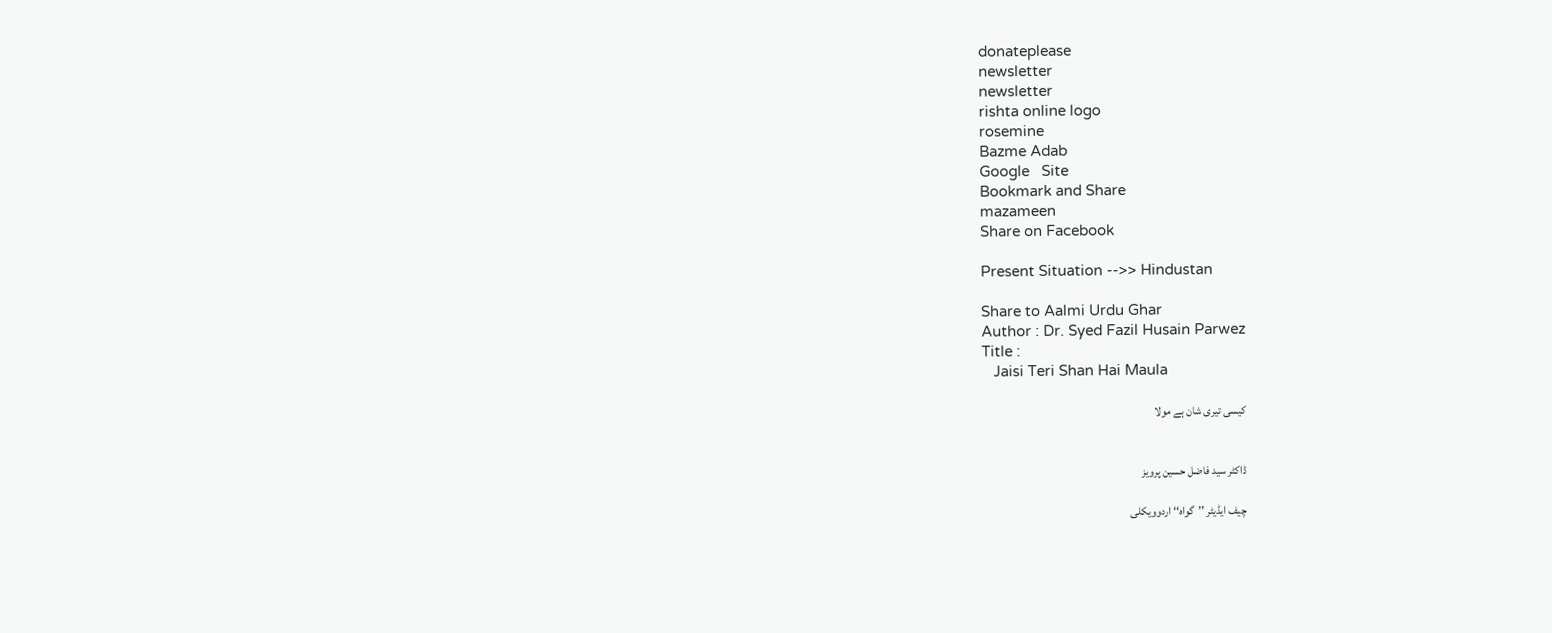donateplease
newsletter
newsletter
rishta online logo
rosemine
Bazme Adab
Google   Site
Bookmark and Share
mazameen
Share on Facebook

Present Situation -->> Hindustan

Share to Aalmi Urdu Ghar
Author : Dr. Syed Fazil Husain Parwez
Title :
   Jaisi Teri Shan Hai Maula

کیسی تیری شان ہے مولا


ڈاکٹر سید فاضل حسین پرویز

چیف ایڈیٹر ’’گواہ‘‘ اردوویکلی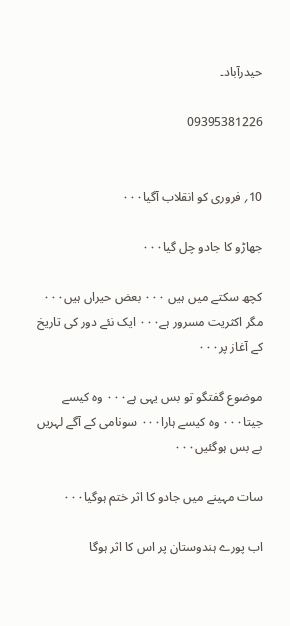حیدرآباد۔

09395381226


10؍ فروری کو انقلاب آگیا۰۰۰

جھاڑو کا جادو چل گیا۰۰۰

کچھ سکتے میں ہیں ۰۰۰ بعض حیراں ہیں۰۰۰ مگر اکثریت مسرور ہے۰۰۰ ایک نئے دور کی تاریخ کے آغاز پر۰۰۰

موضوع گفتگو تو بس یہی ہے۰۰۰ وہ کیسے جیتا۰۰۰ وہ کیسے ہارا۰۰۰ سونامی کے آگے لہریں بے بس ہوگئیں۰۰۰

سات مہینے میں جادو کا اثر ختم ہوگیا۰۰۰

اب پورے ہندوستان پر اس کا اثر ہوگا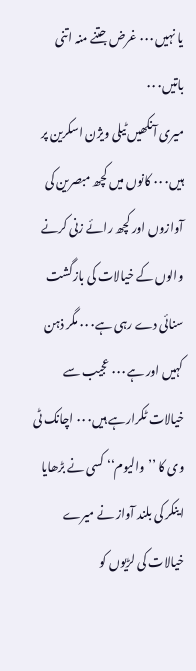یا نہیں۰۰۰ غرض جتنے منہ اتنی باتیں۰۰۰
میری آنکھیں ٹیلی ویژن اسکرین پر ہیں۰۰۰ کانوں میں کچھ مبصرین کی آوازوں اور کچھ رائے زنی کرنے والوں کے خیالات کی بازگشت سنائی دے رہی ہے۰۰۰ مگر ذہن کہیں اور ہے۰۰۰ عجیب سے خیالات ٹکرارہے ہیں۰۰۰ اچانک ٹی وی کا ’’والیوم‘‘ کسی نے بڑھایا اینکر کی بلند آواز نے میرے خیالات کی لڑیوں کو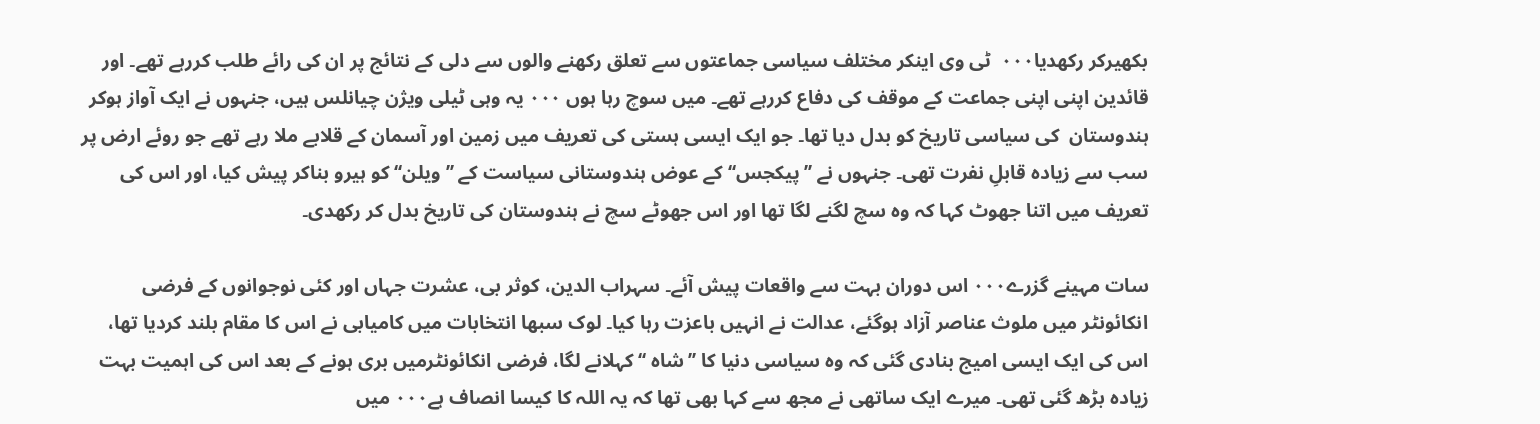بکھیرکر رکھدیا۰۰۰  ٹی وی اینکر مختلف سیاسی جماعتوں سے تعلق رکھنے والوں سے دلی کے نتائج پر ان کی رائے طلب کررہے تھے۔ اور قائدین اپنی اپنی جماعت کے موقف کی دفاع کررہے تھے۔ میں سوچ رہا ہوں ۰۰۰ یہ وہی ٹیلی ویژن چیانلس ہیں، جنہوں نے ایک آواز ہوکر ہندوستان  کی سیاسی تاریخ کو بدل دیا تھا۔ جو ایک ایسی ہستی کی تعریف میں زمین اور آسمان کے قلابے ملا رہے تھے جو روئے ارض پر سب سے زیادہ قابلِ نفرت تھی۔ جنہوں نے ’’پیکجس‘‘ کے عوض ہندوستانی سیاست کے ’’ویلن‘‘ کو ہیرو بناکر پیش کیا، اور اس کی تعریف میں اتنا جھوٹ کہا کہ وہ سچ لگنے لگا تھا اور اس جھوٹے سچ نے ہندوستان کی تاریخ بدل کر رکھدی۔

سات مہینے گزرے۰۰۰ اس دوران بہت سے واقعات پیش آئے۔ سہراب الدین، کوثر بی، عشرت جہاں اور کئی نوجوانوں کے فرضی انکائونٹر میں ملوث عناصر آزاد ہوگئے، عدالت نے انہیں باعزت رہا کیا۔ لوک سبھا انتخابات میں کامیابی نے اس کا مقام بلند کردیا تھا، اس کی ایک ایسی امیج بنادی گئی کہ وہ سیاسی دنیا کا ’’شاہ ‘‘ کہلانے لگا، فرضی انکائونٹرمیں بری ہونے کے بعد اس کی اہمیت بہت زیادہ بڑھ گئی تھی۔ میرے ایک ساتھی نے مجھ سے کہا بھی تھا کہ یہ اللہ کا کیسا انصاف ہے۰۰۰ میں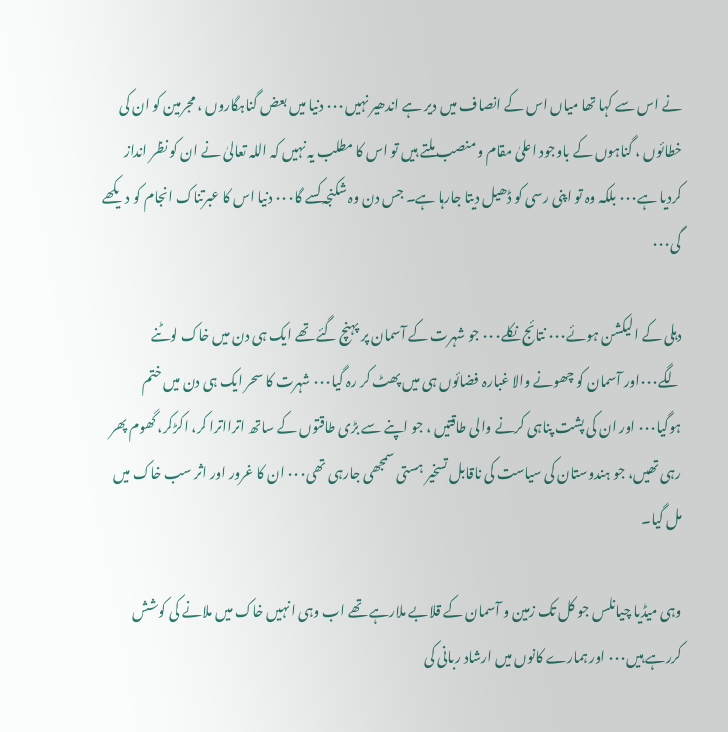نے اس سے کہا تھا میاں اس کے انصاف میں دیر ہے اندھیر نہیں۰۰۰ دنیا میں بعض گناہگاروں ، مجرمین کو ان کی خطائوں ، گناہوں کے باوجود اعلیٰ مقام و منصب ملتے ہیں تو اس کا مطلب یہ نہیں کہ اللہ تعالیٰ نے ان کو نظر انداز کردیا ہے۰۰۰ بلکہ وہ تو اپنی رسی کو ڈھیل دیتا جارہا ہے۔ جس دن وہ شکنجہ کسے گا۰۰۰ دنیا اس کا عبرتناک انجام کو دیکھے گی۰۰۰

دہلی کے الیکشن ہوئے۰۰۰ نتائج نکلے۰۰۰ جو شہرت کے آسمان پر پہنچ گئے تھے ایک ہی دن میں خاک لوٹنے لگے۰۰۰اور آسمان کو چھونے والا غبارہ فضائوں ہی میں پھٹ کر رہ گیا۰۰۰ شہرت کا سحر ایک ہی دن میں ختم ہوگیا۰۰۰ اور ان کی پشت پناہی کرنے والی طاقتیں ، جو اپنے سے بڑی طاقتوں کے ساتھ اترااترا کر، اکڑکر، گھوم پھر رہی تھیں، جو ہندوستان کی سیاست کی ناقابل تسخیر ہستی سمجھی جارہی تھی۰۰۰ ان کا غرور اور اثر سب خاک میں مل گیا۔

وہی میڈیا چیانلس جو کل تک زمین و آسمان کے قلابے ملارہے تھے اب وہی انہیں خاک میں ملانے کی کوشش کررہے ہیں۰۰۰ اور ہمارے کانوں میں ارشاد ربانی کی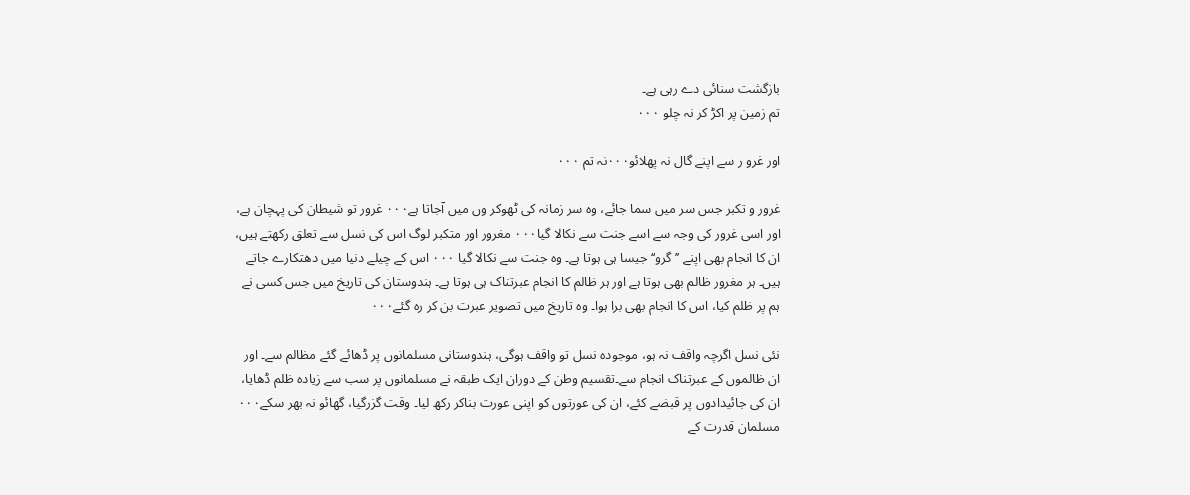بازگشت سنائی دے رہی ہے۔
تم زمین پر اکڑ کر نہ چلو ۰۰۰

اور غرو ر سے اپنے گال نہ پھلائو۰۰۰نہ تم ۰۰۰

غرور و تکبر جس سر میں سما جائے، وہ سر زمانہ کی ٹھوکر وں میں آجاتا ہے۰۰۰ غرور تو شیطان کی پہچان ہے، اور اسی غرور کی وجہ سے اسے جنت سے نکالا گیا۰۰۰ مغرور اور متکبر لوگ اس کی نسل سے تعلق رکھتے ہیں، ان کا انجام بھی اپنے ’’گرو‘‘ جیسا ہی ہوتا ہے۔ وہ جنت سے نکالا گیا ۰۰۰ اس کے چیلے دنیا میں دھتکارے جاتے ہیں۔ ہر مغرور ظالم بھی ہوتا ہے اور ہر ظالم کا انجام عبرتناک ہی ہوتا ہے۔ ہندوستان کی تاریخ میں جس کسی نے ہم پر ظلم کیا، اس کا انجام بھی برا ہوا۔ وہ تاریخ میں تصویر عبرت بن کر رہ گئے۰۰۰

نئی نسل اگرچہ واقف نہ ہو، موجودہ نسل تو واقف ہوگی، ہندوستانی مسلمانوں پر ڈھائے گئے مظالم سے۔ اور ان ظالموں کے عبرتناک انجام سے۔تقسیم وطن کے دوران ایک طبقہ نے مسلمانوں پر سب سے زیادہ ظلم ڈھایا، ان کی جائیدادوں پر قبضے کئے، ان کی عورتوں کو اپنی عورت بناکر رکھ لیا۔ وقت گزرگیا، گھائو نہ بھر سکے۰۰۰ مسلمان قدرت کے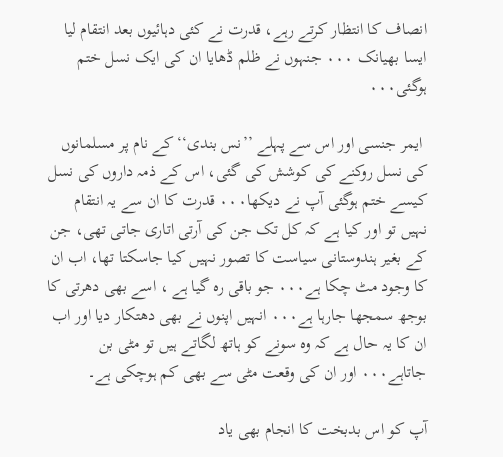انصاف کا انتظار کرتے رہے، قدرت نے کئی دہائیوں بعد انتقام لیا ایسا بھیانک ۰۰۰ جنہوں نے ظلم ڈھایا ان کی ایک نسل ختم ہوگئی۰۰۰

 ایمر جنسی اور اس سے پہلے ’’نس بندی‘‘ کے نام پر مسلمانوں کی نسل روکنے کی کوشش کی گئی، اس کے ذمہ داروں کی نسل کیسے ختم ہوگئی آپ نے دیکھا۰۰۰ قدرت کا ان سے یہ انتقام نہیں تو اور کیا ہے کہ کل تک جن کی آرتی اتاری جاتی تھی، جن کے بغیر ہندوستانی سیاست کا تصور نہیں کیا جاسکتا تھا، اب ان کا وجود مٹ چکا ہے۰۰۰ جو باقی رہ گیا ہے ، اسے بھی دھرتی کا بوجھ سمجھا جارہا ہے۰۰۰ انہیں اپنوں نے بھی دھتکار دیا اور اب ان کا یہ حال ہے کہ وہ سونے کو ہاتھ لگاتے ہیں تو مٹی بن جاتاہے۰۰۰ اور ان کی وقعت مٹی سے بھی کم ہوچکی ہے۔

آپ کو اس بدبخت کا انجام بھی یاد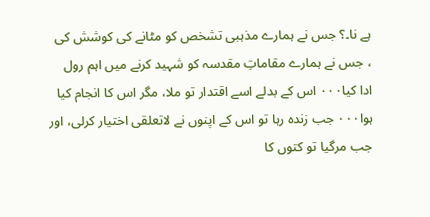ہے نا۔؟ جس نے ہمارے مذہبی تشخص کو مٹانے کی کوشش کی ، جس نے ہمارے مقاماتِ مقدسہ کو شہید کرنے میں اہم رول ادا کیا۰۰۰ اس کے بدلے اسے اقتدار تو ملا، مگر اس کا انجام کیا ہوا۰۰۰ جب زندہ رہا تو اس کے اپنوں نے لاتعلقی اختیار کرلی، اور جب مرگیا تو کتوں کا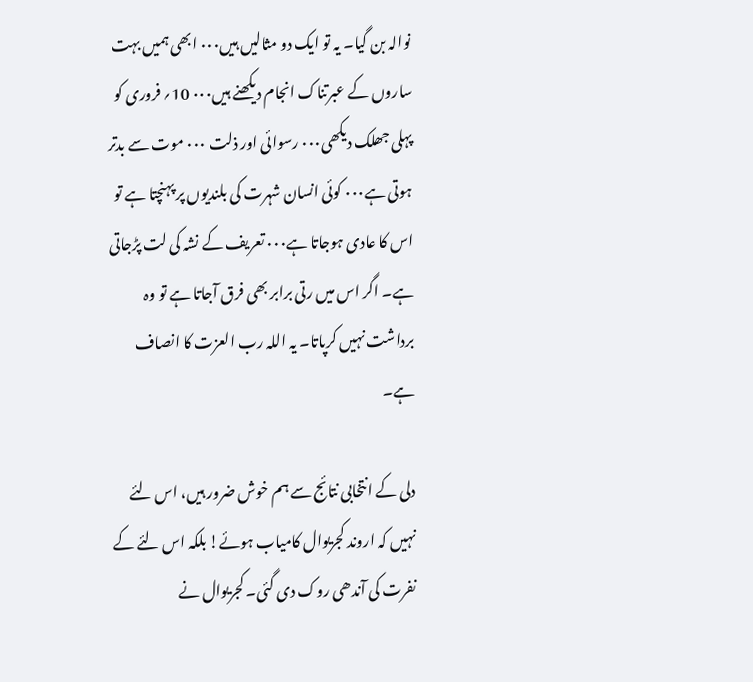نوالہ بن گیا۔ یہ تو ایک دو مثالیں ہیں۰۰۰ ابھی ہمیں بہت ساروں کے عبرتناک انجام دیکھنے ہیں۰۰۰ 10؍ فروری کو پہلی جھلک دیکھی۰۰۰ رسوائی اور ذلت ۰۰۰ موت سے بدتر ہوتی ہے۰۰۰ کوئی انسان شہرت کی بلندیوں پر پہنچتا ہے تو اس کا عادی ہوجاتا ہے۰۰۰ تعریف کے نشہ کی لت پڑجاتی ہے۔ اگر اس میں رتی برابر بھی فرق آجاتا ہے تو وہ برداشت نہیں کرپاتا۔ یہ اللہ رب العزت کا انصاف ہے۔

دلی کے انتخابی نتائج سے ہم خوش ضرور ہیں، اس لئے نہیں کہ اروند کجریوال کامیاب ہوئے! بلکہ اس لئے کے نفرت کی آندھی روک دی گئی۔ کجریوال نے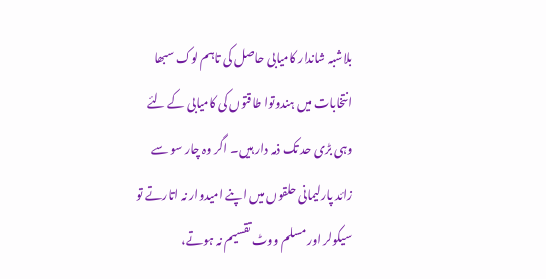بلاشبہ شاندار کامیابی حاصل کی تاہم لوک سبھا انتخابات میں ہندوتوا طاقتوں کی کامیابی کے لئے وہی بڑی حد تک ذمہ دار ہیں۔ اگر وہ چار سو سے زائد پارلیمانی حلقوں میں اپنے امیدوار نہ اتارتے تو سیکولر اور مسلم ووٹ تقسیم نہ ہوتے،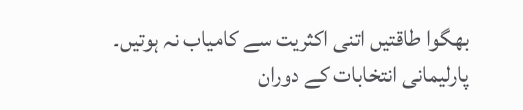بھگوا طاقتیں اتنی اکثریت سے کامیاب نہ ہوتیں۔ پارلیمانی انتخابات کے دوران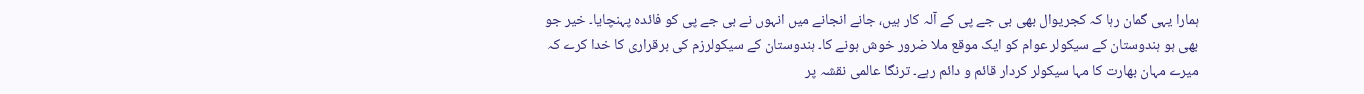ہمارا یہی گمان رہا کہ کجریوال بھی بی جے پی کے آلہ کار ہیں، جانے انجانے میں انہوں نے بی جے پی کو فائدہ پہنچایا۔ خیر جو بھی ہو ہندوستان کے سیکولر عوام کو ایک موقع ملا ضرور خوش ہونے کا۔ ہندوستان کے سیکولرزم کی برقراری کا خدا کرے کہ میرے مہان بھارت کا مہا سیکولر کردار قائم و دائم رہے۔ ترنگا عالمی نقشہ پر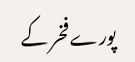پورے فخر کے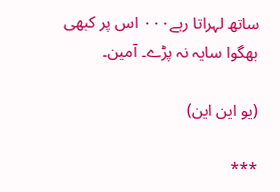ساتھ لہراتا رہے۰۰۰ اس پر کبھی بھگوا سایہ نہ پڑے۔ آمین۔

(یو این این)

***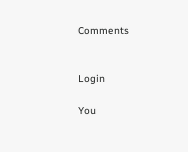Comments


Login

You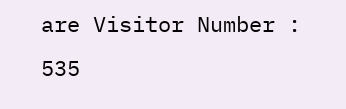are Visitor Number : 535